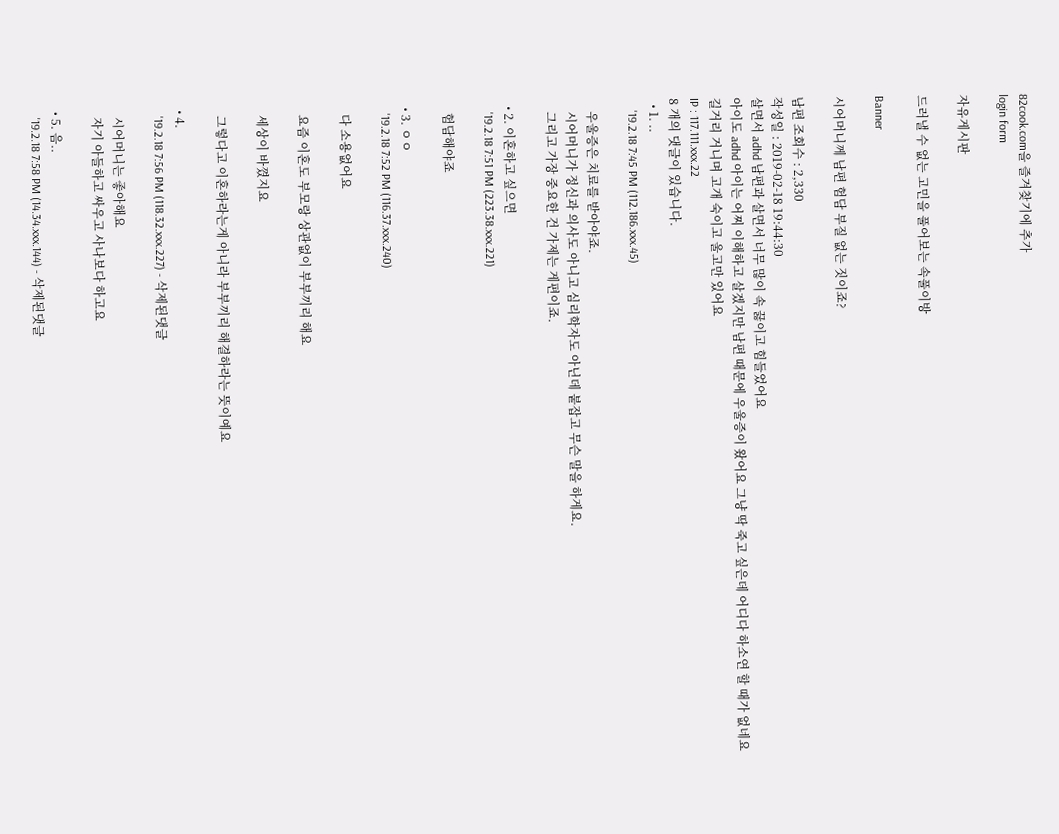82cook.com을 즐겨찾기에 추가
login form

자유게시판

드러낼 수 없는 고민을 풀어보는 속풀이방

Banner

시어머니께 남편 험담 부질 없는 짓이죠?

남편 조회수 : 2,330
작성일 : 2019-02-18 19:44:30
살면서 adhd 남편과 살면서 너무 많이 속 끓이고 힘들었어요
아이도 adhd 아이는 어찌 이해하고 살겠지만 남편 때문에 우울증이 왔어요 그냥 딱 죽고 싶은데 어디다 하소연 할 때가 없네요
길거리 거니며 고개 숙이고 울고만 있어요
IP : 117.111.xxx.22
8 개의 댓글이 있습니다.
  • 1. ..
    '19.2.18 7:45 PM (112.186.xxx.45)

    우울증은 치료를 받아야죠.
    시어머니가 정신과 의사도 아니고 심리학자도 아닌데 붙잡고 무슨 말을 하게요.
    그리고 가장 중요한 건 가제는 게편이죠.

  • 2. 이혼하고 싶으면
    '19.2.18 7:51 PM (223.38.xxx.221)

    험담해야죠

  • 3. ㅇㅇ
    '19.2.18 7:52 PM (116.37.xxx.240)

    다 소용없어요

    요즘 이혼도 부모랑 상관없이 부부끼리 해요

    세상이 바꼈지요

    그렇다고 이혼하라는게 아니라 부부끼리 해결하라는 뜻이예요

  • 4.
    '19.2.18 7:56 PM (118.32.xxx.227) - 삭제된댓글

    시어머니는 좋아해요
    자기 아들하고 싸우고 사나보다 하고요

  • 5. 음..
    '19.2.18 7:58 PM (14.34.xxx.144) - 삭제된댓글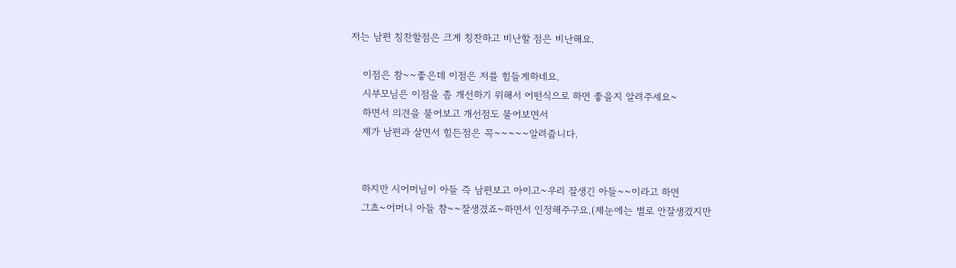저는 남편 칭찬할점은 크게 칭찬하고 비난할 점은 비난해요.

    이점은 참~~좋은데 이점은 저를 힘들게하네요.
    시부모님은 이점을 좀 개선하기 위해서 어떤식으로 하면 좋을지 알려주세요~
    하면서 의견을 물어보고 개선점도 물어보면서
    제가 남편과 살면서 힘든점은 꼭~~~~~알려줍니다.


    하지만 시어머님이 아들 즉 남편보고 아이고~우리 잘생긴 아들~~이라고 하면
    그쵸~어머니 아들 참~~잘생겼죠~하면서 인정해주구요.(제눈에는 별로 안잘생겼지만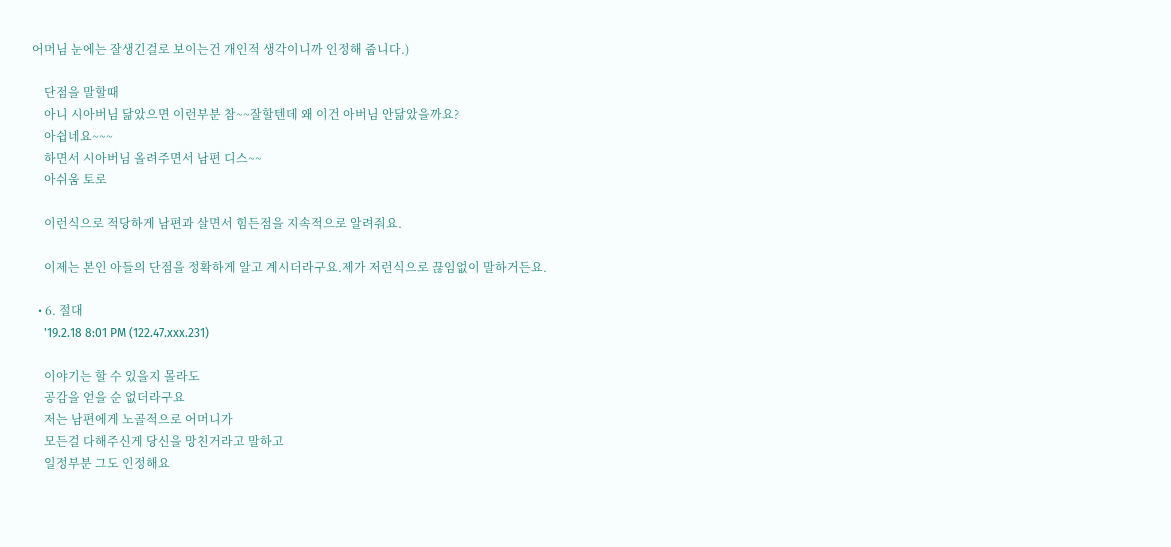어머님 눈에는 잘생긴걸로 보이는건 개인적 생각이니까 인정해 줍니다.)

    단점을 말할때
    아니 시아버님 닮았으면 이런부분 참~~잘할텐데 왜 이건 아버님 안닮았을까요?
    아쉽네요~~~
    하면서 시아버님 올려주면서 남편 디스~~
    아쉬움 토로

    이런식으로 적당하게 남편과 살면서 힘든점을 지속적으로 알려줘요.

    이제는 본인 아들의 단점을 정확하게 알고 계시더라구요.제가 저런식으로 끊임없이 말하거든요.

  • 6. 절대
    '19.2.18 8:01 PM (122.47.xxx.231)

    이야기는 할 수 있을지 몰라도
    공감을 얻을 순 없더라구요
    저는 남편에게 노골적으로 어머니가
    모든걸 다해주신게 당신을 망친거라고 말하고
    일정부분 그도 인정해요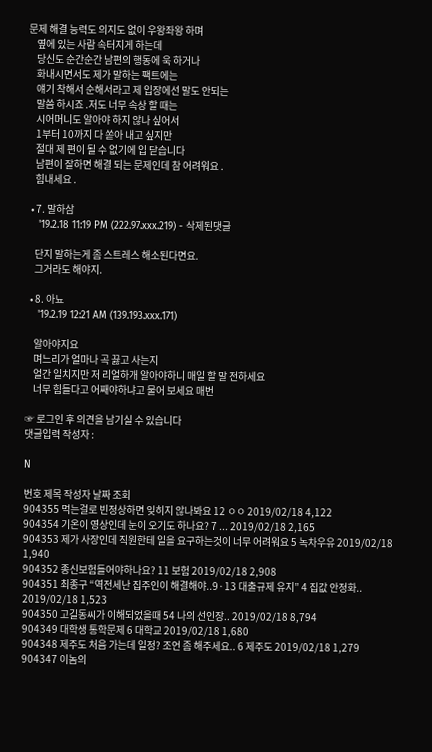문제 해결 능력도 의지도 없이 우왕좌왕 하며
    옆에 있는 사람 속터지게 하는데
    당신도 순간순간 남편의 행동에 욱 하거나
    화내시면서도 제가 말하는 팩트에는
    얘기 착해서 순해서라고 제 입장에선 말도 안되는
    말씀 하시죠 .저도 너무 속상 할 때는
    시어머니도 알아야 하지 않나 싶어서
    1부터 10까지 다 쏟아 내고 싶지만
    절대 제 편이 될 수 없기에 입 닫습니다
    남편이 잘하면 해결 되는 문제인데 참 어려워요 .
    힘내세요 .

  • 7. 말하삼
    '19.2.18 11:19 PM (222.97.xxx.219) - 삭제된댓글

    단지 말하는게 좀 스트레스 해소된다면요.
    그거라도 해야지.

  • 8. 아뇨
    '19.2.19 12:21 AM (139.193.xxx.171)

    알아야지요
    며느리가 얼마나 곡 끓고 사는지
    얼간 일치지만 저 리얼하개 알아야하니 매일 할 말 전하세요
    너무 힘들다고 어째야하냐고 물어 보세요 매번

☞ 로그인 후 의견을 남기실 수 있습니다
댓글입력 작성자 :

N

번호 제목 작성자 날짜 조회
904355 먹는걸로 빈정상하면 잊히지 않나봐요 12 ㅇㅇ 2019/02/18 4,122
904354 기온이 영상인데 눈이 오기도 하나요? 7 ... 2019/02/18 2,165
904353 제가 사장인데 직원한테 일을 요구하는것이 너무 어려워요 5 녹차우유 2019/02/18 1,940
904352 종신보험들어야하나요? 11 보험 2019/02/18 2,908
904351 최종구 “역전세난 집주인이 해결해야..9·13 대출규제 유지” 4 집값 안정화.. 2019/02/18 1,523
904350 고길동씨가 이해되었을때 54 나의 선인장.. 2019/02/18 8,794
904349 대학생 통학문제 6 대학교 2019/02/18 1,680
904348 제주도 처음 가는데 일정? 조언 좀 해주세요.. 6 제주도 2019/02/18 1,279
904347 이놈의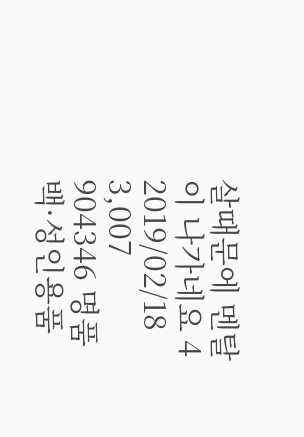살때문에 멘탈이 나가네요 4 2019/02/18 3,007
904346 명품백·성인용품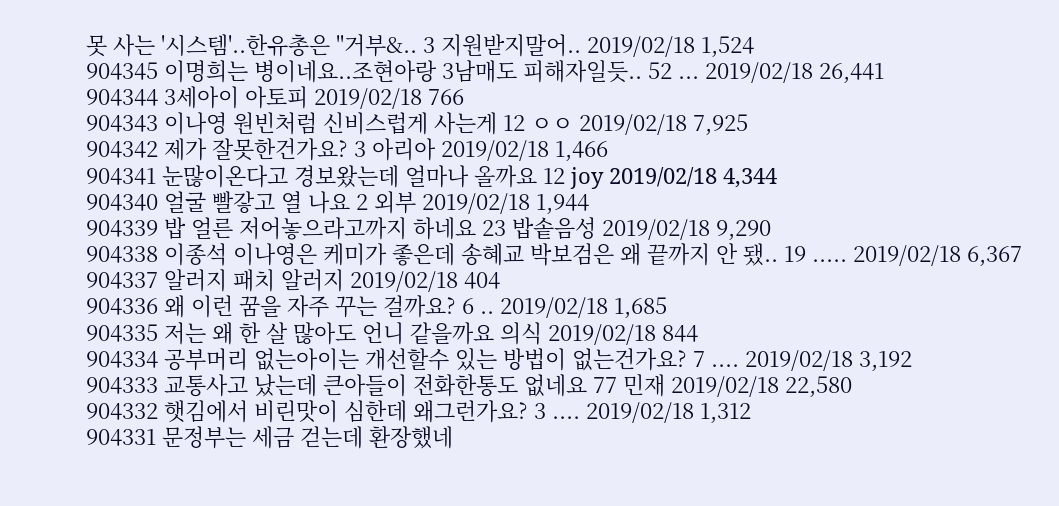못 사는 '시스템'..한유총은 "거부&.. 3 지원받지말어.. 2019/02/18 1,524
904345 이명희는 병이네요..조현아랑 3남매도 피해자일듯.. 52 ... 2019/02/18 26,441
904344 3세아이 아토피 2019/02/18 766
904343 이나영 원빈처럼 신비스럽게 사는게 12 ㅇㅇ 2019/02/18 7,925
904342 제가 잘못한건가요? 3 아리아 2019/02/18 1,466
904341 눈많이온다고 경보왔는데 얼마나 올까요 12 joy 2019/02/18 4,344
904340 얼굴 빨갛고 열 나요 2 외부 2019/02/18 1,944
904339 밥 얼른 저어놓으라고까지 하네요 23 밥솥음성 2019/02/18 9,290
904338 이종석 이나영은 케미가 좋은데 송혜교 박보검은 왜 끝까지 안 됐.. 19 ..... 2019/02/18 6,367
904337 알러지 패치 알러지 2019/02/18 404
904336 왜 이런 꿈을 자주 꾸는 걸까요? 6 .. 2019/02/18 1,685
904335 저는 왜 한 살 많아도 언니 같을까요 의식 2019/02/18 844
904334 공부머리 없는아이는 개선할수 있는 방법이 없는건가요? 7 .... 2019/02/18 3,192
904333 교통사고 났는데 큰아들이 전화한통도 없네요 77 민재 2019/02/18 22,580
904332 햇김에서 비린맛이 심한데 왜그런가요? 3 .... 2019/02/18 1,312
904331 문정부는 세금 걷는데 환장했네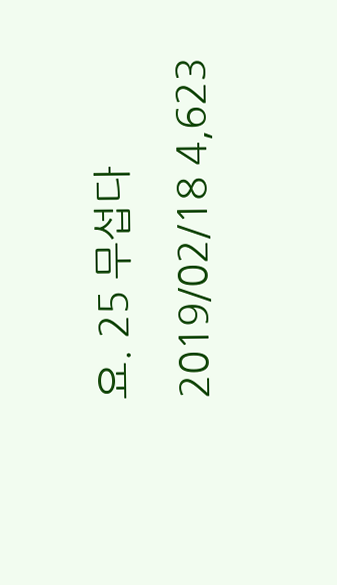요. 25 무섭다 2019/02/18 4,623